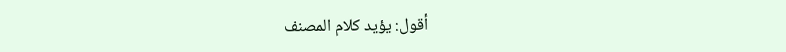أقول: يؤيد كلام المصنف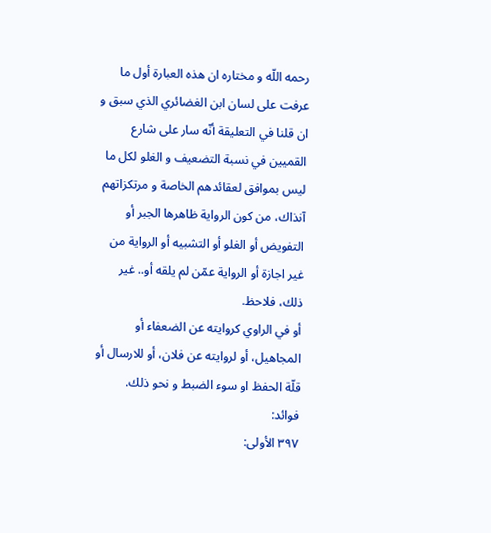رحمه اللّه و مختاره ان هذه العبارة أول ما عرفت على لسان ابن الغضائري الذي سبق و ان قلنا في التعليقة أنّه سار على شارع القميين في نسبة التضعيف و الغلو لكل ما ليس بموافق لعقائدهم الخاصة و مرتكزاتهم آنذاك، من كون الرواية ظاهرها الجبر أو التفويض أو الغلو أو التشبيه أو الرواية من غير اجازة أو الرواية عمّن لم يلقه أو.. غير ذلك، فلاحظ.
أو في الراوي كروايته عن الضعفاء أو المجاهيل، أو لروايته عن فلان، أو للارسال أو قلّة الحفظ او سوء الضبط و نحو ذلك.
فوائد:
٣٩٧ الأولى: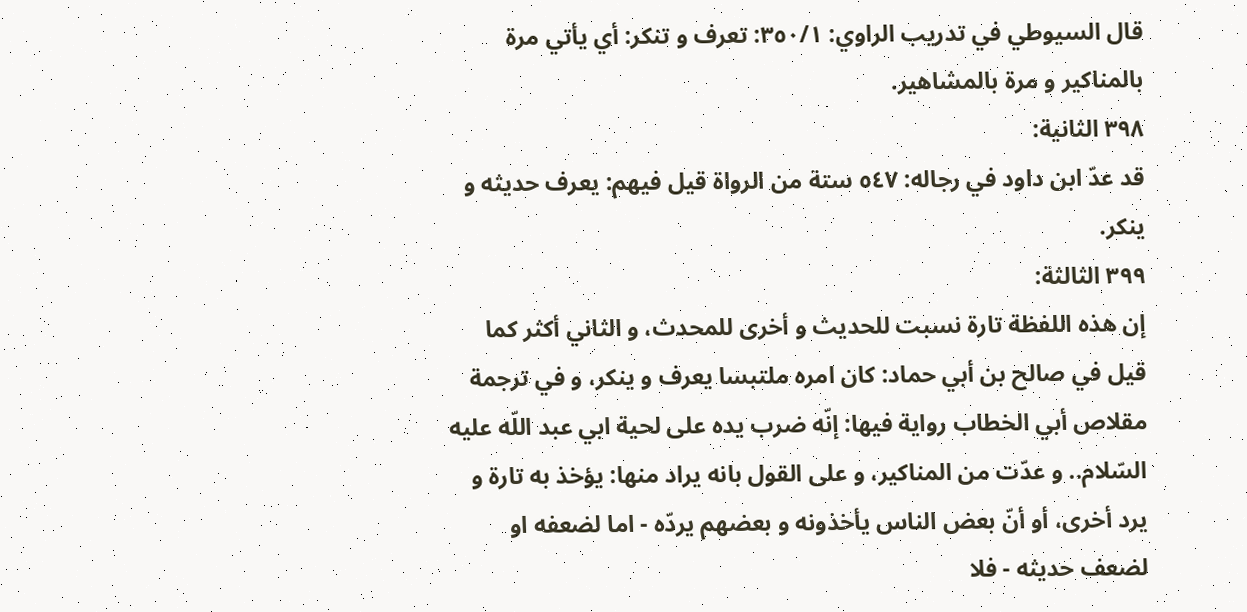قال السيوطي في تدريب الراوي: ٣٥٠/١: تعرف و تنكر: أي يأتي مرة بالمناكير و مرة بالمشاهير.
٣٩٨ الثانية:
قد عدّ ابن داود في رجاله: ٥٤٧ ستة من الرواة قيل فيهم: يعرف حديثه و ينكر.
٣٩٩ الثالثة:
إن هذه اللفظة تارة نسبت للحديث و أخرى للمحدث، و الثاني أكثر كما قيل في صالح بن أبي حماد: كان امره ملتبسا يعرف و ينكر، و في ترجمة مقلاص أبي الخطاب رواية فيها: إنّه ضرب يده على لحية ابي عبد اللّه عليه السّلام.. و عدّت من المناكير، و على القول بانه يراد منها: يؤخذ به تارة و يرد أخرى، أو أنّ بعض الناس يأخذونه و بعضهم يردّه - اما لضعفه او لضعف حديثه - فلا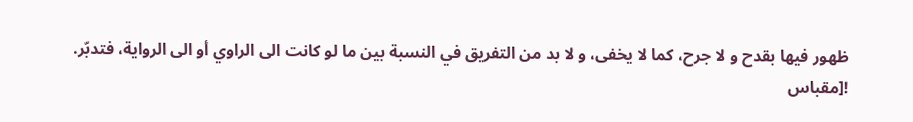ظهور فيها بقدح و لا جرح، كما لا يخفى، و لا بد من التفريق في النسبة بين ما لو كانت الى الراوي أو الى الرواية، فتدبّر.
![مقباس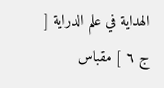الهداية في علم الدراية [ ج ٦ ] مقباس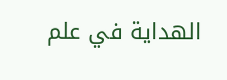الهداية في علم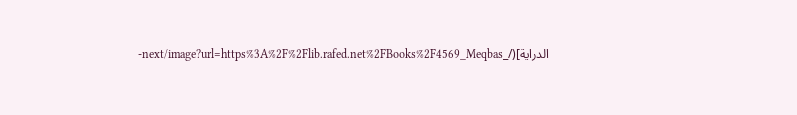الدراية](/_next/image?url=https%3A%2F%2Flib.rafed.net%2FBooks%2F4569_Meqbas-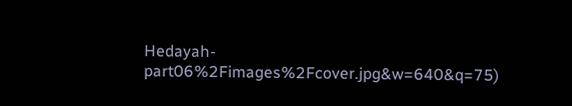Hedayah-part06%2Fimages%2Fcover.jpg&w=640&q=75)